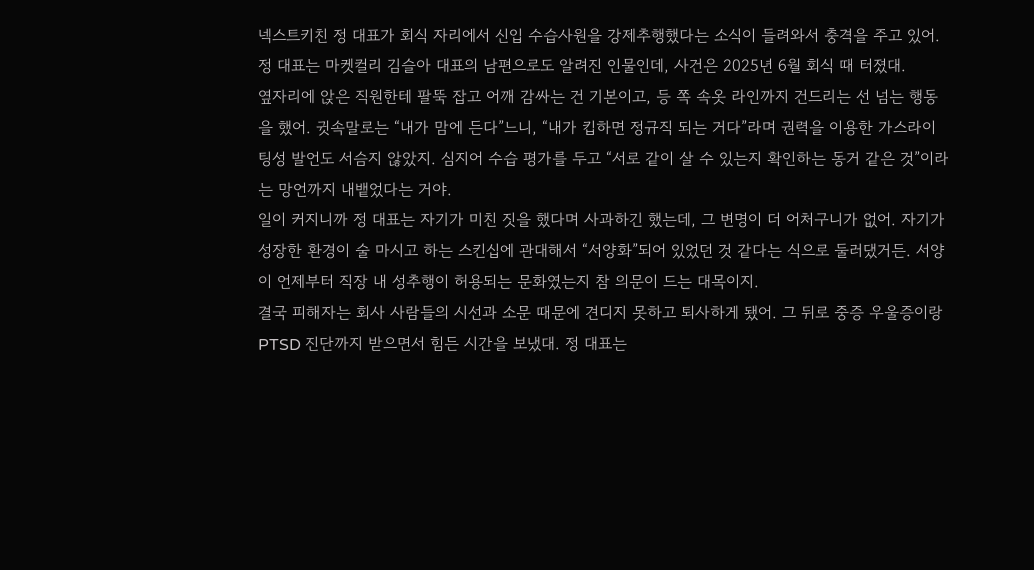넥스트키친 정 대표가 회식 자리에서 신입 수습사원을 강제추행했다는 소식이 들려와서 충격을 주고 있어. 정 대표는 마켓컬리 김슬아 대표의 남편으로도 알려진 인물인데, 사건은 2025년 6월 회식 때 터졌대.
옆자리에 앉은 직원한테 팔뚝 잡고 어깨 감싸는 건 기본이고, 등 쪽 속옷 라인까지 건드리는 선 넘는 행동을 했어. 귓속말로는 “내가 맘에 든다”느니, “내가 킵하면 정규직 되는 거다”라며 권력을 이용한 가스라이팅성 발언도 서슴지 않았지. 심지어 수습 평가를 두고 “서로 같이 살 수 있는지 확인하는 동거 같은 것”이라는 망언까지 내뱉었다는 거야.
일이 커지니까 정 대표는 자기가 미친 짓을 했다며 사과하긴 했는데, 그 변명이 더 어처구니가 없어. 자기가 성장한 환경이 술 마시고 하는 스킨십에 관대해서 “서양화”되어 있었던 것 같다는 식으로 둘러댔거든. 서양이 언제부터 직장 내 성추행이 허용되는 문화였는지 참 의문이 드는 대목이지.
결국 피해자는 회사 사람들의 시선과 소문 때문에 견디지 못하고 퇴사하게 됐어. 그 뒤로 중증 우울증이랑 PTSD 진단까지 받으면서 힘든 시간을 보냈대. 정 대표는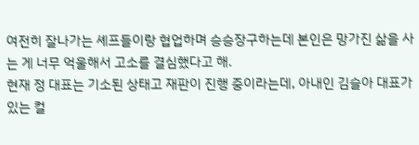여전히 잘나가는 셰프들이랑 협업하며 승승장구하는데 본인은 망가진 삶을 사는 게 너무 억울해서 고소를 결심했다고 해.
현재 정 대표는 기소된 상태고 재판이 진행 중이라는데, 아내인 김슬아 대표가 있는 컬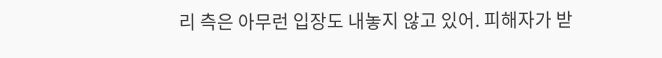리 측은 아무런 입장도 내놓지 않고 있어. 피해자가 받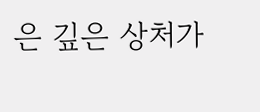은 깊은 상처가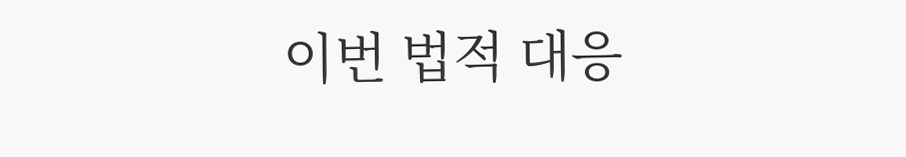이번 법적 대응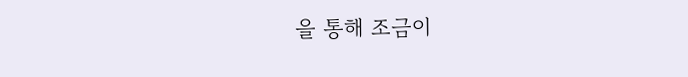을 통해 조금이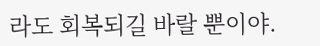라도 회복되길 바랄 뿐이야.